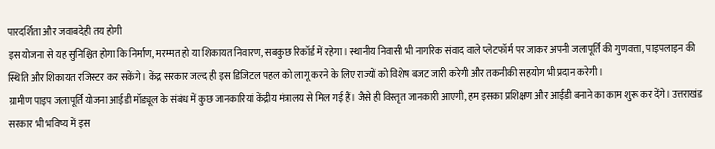पारदर्शिता और जवाबदेही तय होगी
इस योजना से यह सुनिश्चित होगा कि निर्माण, मरम्मत हो या शिकायत निवारण, सबकुछ रिकॉर्ड में रहेगा। स्थानीय निवासी भी नागरिक संवाद वाले प्लेटफॉर्म पर जाकर अपनी जलापूर्ति की गुणवत्ता, पाइपलाइन की स्थिति और शिकायत रजिस्टर कर सकेंगे। केंद्र सरकार जल्द ही इस डिजिटल पहल को लागू करने के लिए राज्यों को विशेष बजट जारी करेगी और तकनीकी सहयोग भी प्रदान करेगी।
ग्रामीण पाइप जलापूर्ति योजना आईडी मॉड्यूल के संबंध में कुछ जानकारियां केंद्रीय मंत्रालय से मिल गई हैं। जैसे ही विस्तृत जानकारी आएगी, हम इसका प्रशिक्षण और आईडी बनाने का काम शुरू कर देंगे। उत्तराखंड सरकार भी भविष्य में इस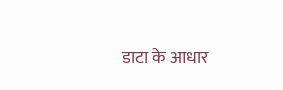डाटा के आधार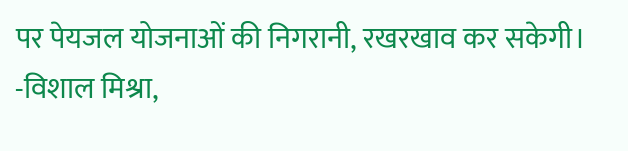पर पेयजल योजनाओं की निगरानी, रखरखाव कर सकेगी।
-विशाल मिश्रा,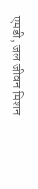एमडी, जल जीवन मिशन